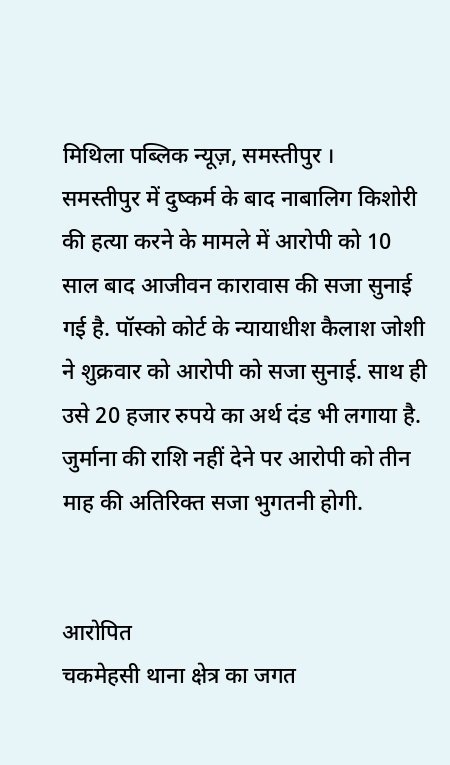मिथिला पब्लिक न्यूज़, समस्तीपुर ।
समस्तीपुर में दुष्कर्म के बाद नाबालिग किशोरी की हत्या करने के मामले में आरोपी को 10 साल बाद आजीवन कारावास की सजा सुनाई गई है. पॉस्को कोर्ट के न्यायाधीश कैलाश जोशी ने शुक्रवार को आरोपी को सजा सुनाई. साथ ही उसे 20 हजार रुपये का अर्थ दंड भी लगाया है. जुर्माना की राशि नहीं देने पर आरोपी को तीन माह की अतिरिक्त सजा भुगतनी होगी.


आरोपित
चकमेहसी थाना क्षेत्र का जगत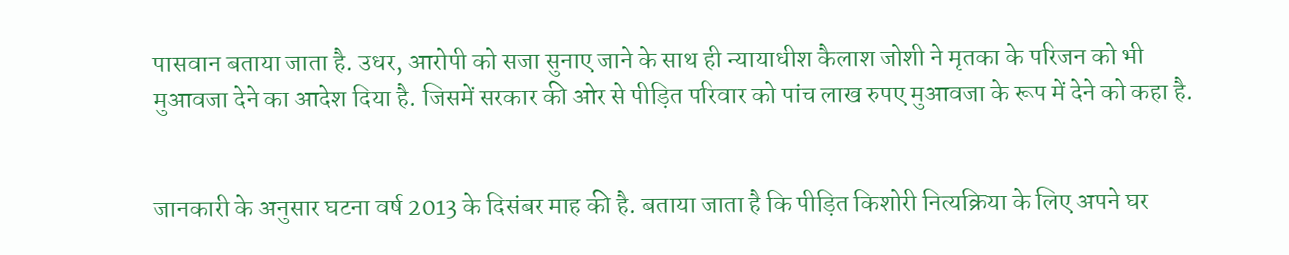पासवान बताया जाता है. उधर, आरोपी को सजा सुनाए जाने के साथ ही न्यायाधीश कैलाश जोशी ने मृतका के परिजन को भी मुआवजा देने का आदेश दिया है. जिसमें सरकार की ओर से पीड़ित परिवार को पांच लाख रुपए मुआवजा के रूप में देने को कहा है.


जानकारी के अनुसार घटना वर्ष 2013 के दिसंबर माह की है. बताया जाता है कि पीड़ित किशोरी नित्यक्रिया के लिए अपने घर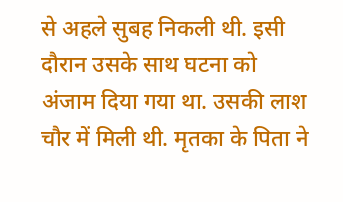से अहले सुबह निकली थी. इसी दौरान उसके साथ घटना को अंजाम दिया गया था. उसकी लाश चौर में मिली थी. मृतका के पिता ने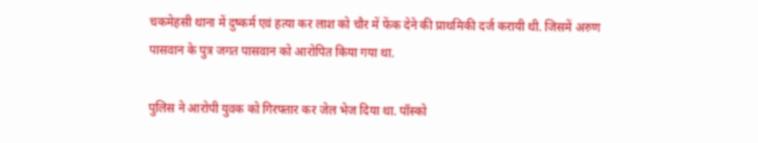चकमेहसी थाना में दुष्कर्म एवं हत्या कर लाश को चौर में फेंक देने की प्राथमिकी दर्ज करायी थी. जिसमें अरुण पासवान के पुत्र जगत पासवान को आरोपित किया गया था.

पुलिस ने आरोपी युवक को गिरफ्तार कर जेल भेज दिया था. पॉस्को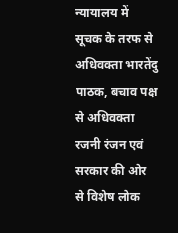न्यायालय में सूचक के तरफ से अधिवक्ता भारतेंदु पाठक, बचाव पक्ष से अधिवक्ता रजनी रंजन एवं सरकार की ओर से विशेष लोक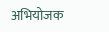अभियोजक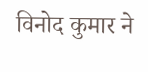विनोद कुमार ने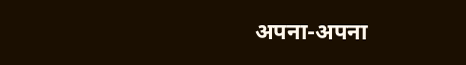अपना-अपना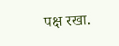पक्ष रखा.